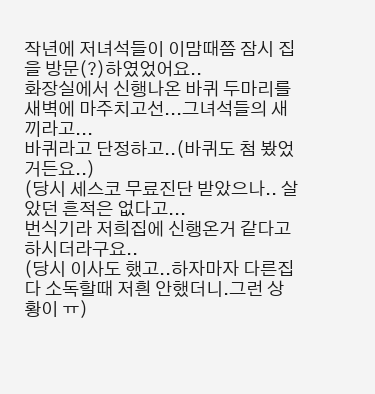작년에 저녀석들이 이맘때쯤 잠시 집을 방문(?)하였었어요..
화장실에서 신행나온 바퀴 두마리를 새벽에 마주치고선...그녀석들의 새끼라고...
바퀴라고 단정하고..(바퀴도 첨 봤었거든요..)
(당시 세스코 무료진단 받았으나.. 살았던 흔적은 없다고...
번식기라 저희집에 신행온거 같다고 하시더라구요..
(당시 이사도 했고..하자마자 다른집 다 소독할때 저흰 안했더니.그런 상황이 ㅠ)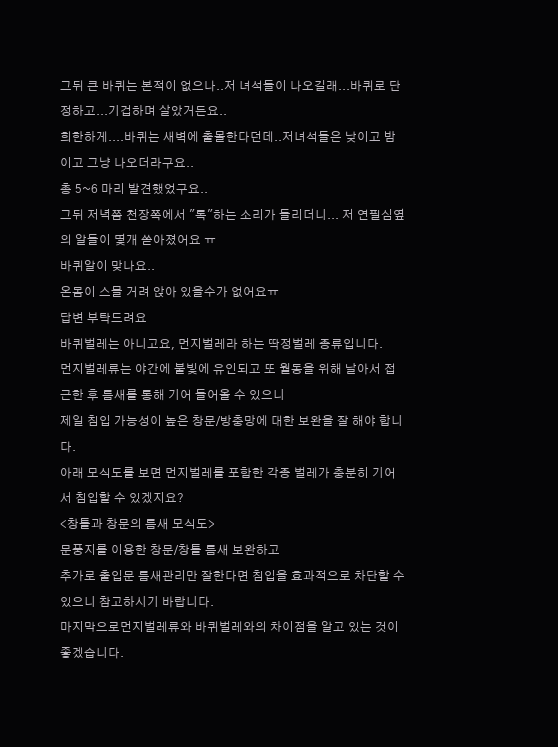그뒤 큰 바퀴는 본적이 없으나..저 녀석들이 나오길래...바퀴로 단정하고...기겁하며 살았거든요..
희한하게....바퀴는 새벽에 출몰한다던데..저녀석들은 낮이고 밤이고 그냥 나오더라구요..
총 5~6 마리 발견했었구요..
그뒤 저녁쯤 천장쪽에서 "톡"하는 소리가 들리더니... 저 연필심옆의 알들이 몇개 쏟아졌어요 ㅠ
바퀴알이 맞나요..
온몸이 스믈 거려 앉아 있을수가 없어요ㅠ
답변 부탁드려요
바퀴벌레는 아니고요, 먼지벌레라 하는 딱정벌레 종류입니다.
먼지벌레류는 야간에 불빛에 유인되고 또 월동을 위해 날아서 접근한 후 틈새를 통해 기어 들어올 수 있으니
제일 침입 가능성이 높은 창문/방충망에 대한 보완을 잘 해야 합니다.
아래 모식도를 보면 먼지벌레를 포함한 각종 벌레가 충분히 기어서 침입할 수 있겠지요?
<창틀과 창문의 틈새 모식도>
문풍지를 이용한 창문/창틀 틈새 보완하고
추가로 출입문 틈새관리만 잘한다면 침입을 효과적으로 차단할 수 있으니 참고하시기 바랍니다.
마지막으로먼지벌레류와 바퀴벌레와의 차이점을 알고 있는 것이 좋겠습니다.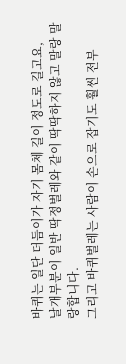바퀴는 일단 더듬이가 자기 몸체 길이 정도로 길고요,
날개부분이 일반 딱정벌레와 같이 딱딱하지 않고 말랑 말랑합니다.
그리고 바퀴벌레는 사람이 손으로 잡기도 훨씬 전부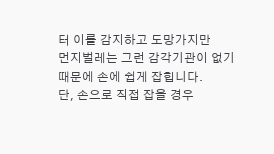터 이를 감지하고 도망가지만
먼지벌레는 그런 감각기관이 없기 때문에 손에 쉽게 잡힙니다.
단, 손으로 직접 잡을 경우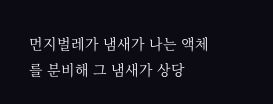먼지벌레가 냄새가 나는 액체를 분비해 그 냄새가 상당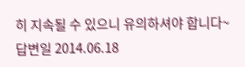히 지속될 수 있으니 유의하셔야 합니다~
답변일 2014.06.18